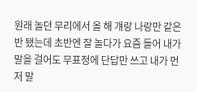원래 놀던 무리에서 올 해 걔랑 나랑만 같은 반 됐는데 초반엔 잘 놀다가 요즘 들어 내가 말을 걸어도 무표정에 단답만 쓰고 내가 먼저 말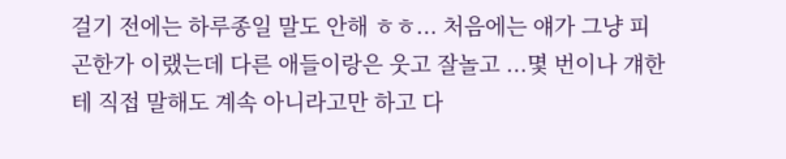걸기 전에는 하루종일 말도 안해 ㅎㅎ... 처음에는 얘가 그냥 피곤한가 이랬는데 다른 애들이랑은 웃고 잘놀고 ...몇 번이나 걔한테 직접 말해도 계속 아니라고만 하고 다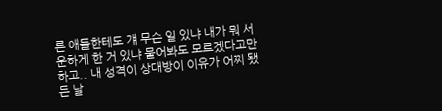른 애들한테도 걔 무슨 일 있냐 내가 뭐 서운하게 한 거 있냐 물어봐도 모르겠다고만 하고.. 내 성격이 상대방이 이유가 어찌 됐든 날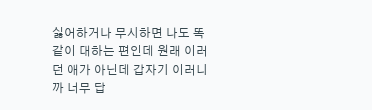싫어하거나 무시하면 나도 똑같이 대하는 편인데 원래 이러던 애가 아닌데 갑자기 이러니까 너무 답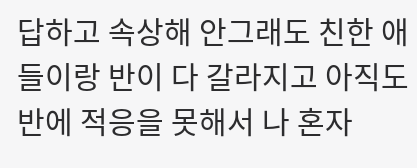답하고 속상해 안그래도 친한 애들이랑 반이 다 갈라지고 아직도 반에 적응을 못해서 나 혼자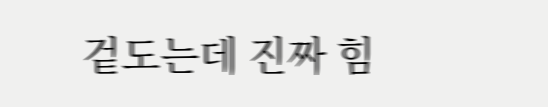겉도는데 진짜 힘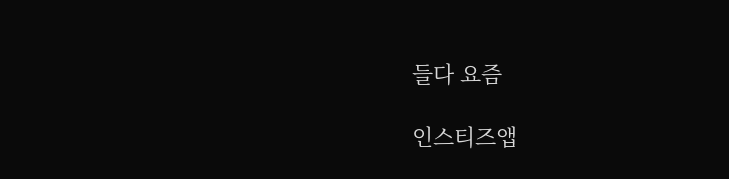들다 요즘

인스티즈앱